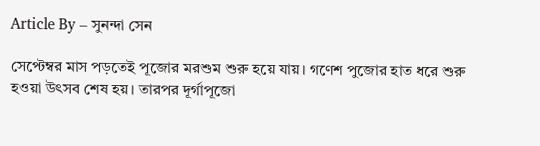Article By – সুনন্দা সেন

সেপ্টেম্বর মাস পড়তেই পূজোর মরশুম শুরু হয়ে যায়। গণেশ পুজোর হাত ধরে শুরু হওয়া উৎসব শেষ হয়। তারপর দূর্গাপূজো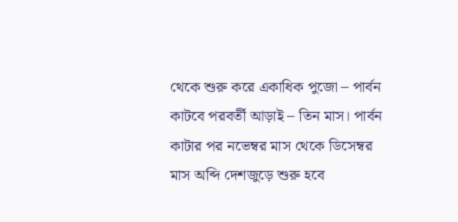থেকে শুরু করে একাধিক পুজো – পার্বন কাটবে পরবর্তী আড়াই – তিন মাস। পার্বন কাটার পর নভেম্বর মাস থেকে ডিসেম্বর মাস অব্দি দেশজুড়ে শুরু হবে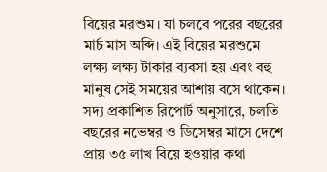বিয়ের মরশুম। যা চলবে পরের বছরের মার্চ মাস অব্দি। এই বিয়ের মরশুমে লক্ষ্য লক্ষ্য টাকার ব্যবসা হয় এবং বহু মানুষ সেই সময়ের আশায় বসে থাকেন। সদ্য প্রকাশিত রিপোর্ট অনুসারে, চলতি বছরের নভেম্বর ও ডিসেম্বর মাসে দেশে প্রায় ৩৫ লাখ বিয়ে হওয়ার কথা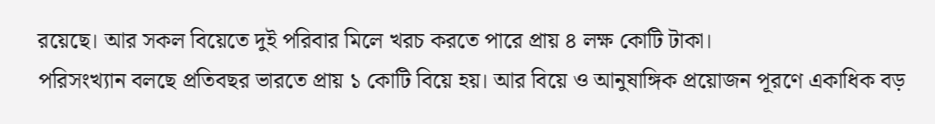রয়েছে। আর সকল বিয়েতে দুই পরিবার মিলে খরচ করতে পারে প্রায় ৪ লক্ষ কোটি টাকা।
পরিসংখ্যান বলছে প্রতিবছর ভারতে প্রায় ১ কোটি বিয়ে হয়। আর বিয়ে ও আনুষাঙ্গিক প্রয়োজন পূরণে একাধিক বড়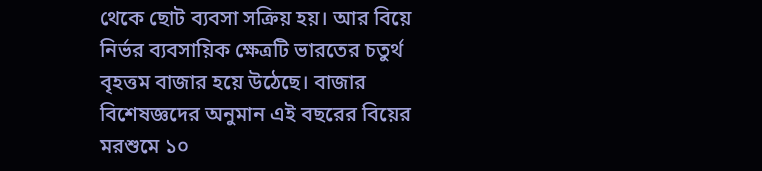থেকে ছোট ব্যবসা সক্রিয় হয়। আর বিয়ে নির্ভর ব্যবসায়িক ক্ষেত্রটি ভারতের চতুর্থ বৃহত্তম বাজার হয়ে উঠেছে। বাজার বিশেষজ্ঞদের অনুমান এই বছরের বিয়ের মরশুমে ১০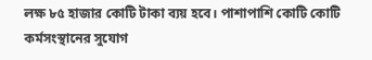লক্ষ ৮৫ হাজার কোটি টাকা ব্যয় হবে। পাশাপাশি কোটি কোটি কর্মসংস্থানের সুযোগ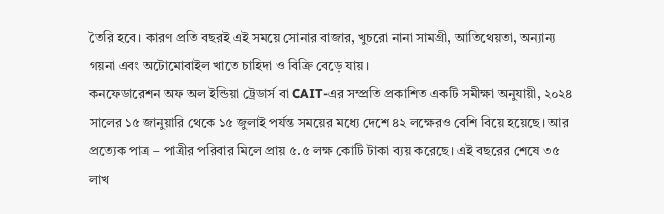তৈরি হবে। কারণ প্রতি বছরই এই সময়ে সোনার বাজার, খুচরো নানা সামগ্রী, আতিথেয়তা, অন্যান্য গয়না এবং অটোমোবাইল খাতে চাহিদা ও বিক্রি বেড়ে যায়।
কনফেডারেশন অফ অল ইন্ডিয়া ট্রেডার্স বা CAIT-এর সম্প্রতি প্রকাশিত একটি সমীক্ষা অনুযায়ী, ২০২৪ সালের ১৫ জানুয়ারি থেকে ১৫ জুলাই পর্যন্ত সময়ের মধ্যে দেশে ৪২ লক্ষেরও বেশি বিয়ে হয়েছে। আর প্রত্যেক পাত্র – পাত্রীর পরিবার মিলে প্রায় ৫.৫ লক্ষ কোটি টাকা ব্যয় করেছে। এই বছরের শেষে ৩৫ লাখ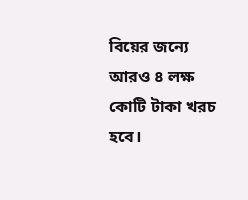বিয়ের জন্যে আরও ৪ লক্ষ কোটি টাকা খরচ হবে।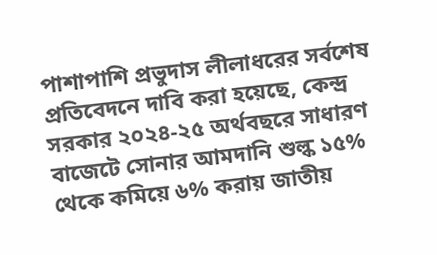পাশাপাশি প্রভুদাস লীলাধরের সর্বশেষ প্রতিবেদনে দাবি করা হয়েছে, কেন্দ্র সরকার ২০২৪-২৫ অর্থবছরে সাধারণ বাজেটে সোনার আমদানি শুল্ক ১৫% থেকে কমিয়ে ৬% করায় জাতীয়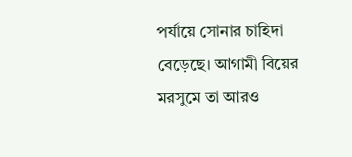পর্যায়ে সোনার চাহিদা বেড়েছে। আগামী বিয়ের মরসুমে তা আরও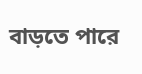বাড়তে পারে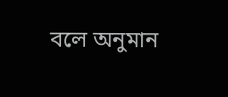বলে অনুমান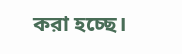করা হচ্ছে।